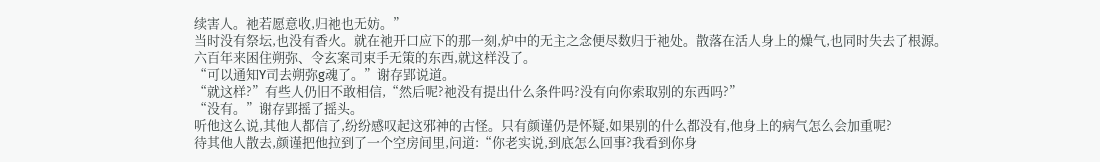续害人。祂若愿意收,归祂也无妨。”
当时没有祭坛,也没有香火。就在祂开口应下的那一刻,炉中的无主之念便尽数归于祂处。散落在活人身上的燥气,也同时失去了根源。
六百年来困住朔弥、令玄案司束手无策的东西,就这样没了。
“可以通知Y司去朔弥g魂了。”谢存郢说道。
“就这样?”有些人仍旧不敢相信,“然后呢?祂没有提出什么条件吗?没有向你索取别的东西吗?”
“没有。”谢存郢摇了摇头。
听他这么说,其他人都信了,纷纷感叹起这邪神的古怪。只有颜谨仍是怀疑,如果别的什么都没有,他身上的病气怎么会加重呢?
待其他人散去,颜谨把他拉到了一个空房间里,问道:“你老实说,到底怎么回事?我看到你身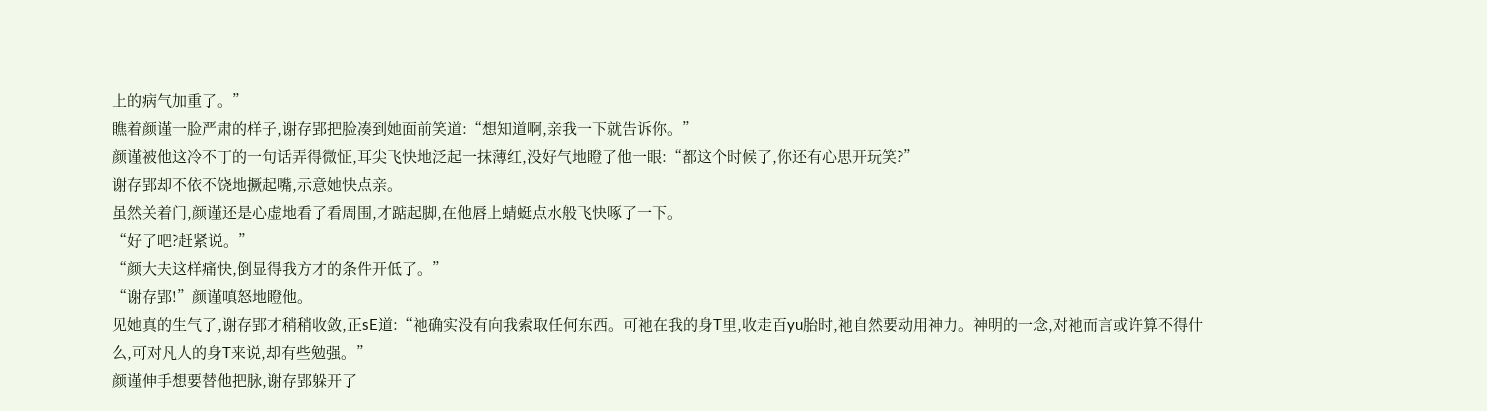上的病气加重了。”
瞧着颜谨一脸严肃的样子,谢存郢把脸凑到她面前笑道:“想知道啊,亲我一下就告诉你。”
颜谨被他这冷不丁的一句话弄得微怔,耳尖飞快地泛起一抹薄红,没好气地瞪了他一眼:“都这个时候了,你还有心思开玩笑?”
谢存郢却不依不饶地撅起嘴,示意她快点亲。
虽然关着门,颜谨还是心虚地看了看周围,才踮起脚,在他唇上蜻蜓点水般飞快啄了一下。
“好了吧?赶紧说。”
“颜大夫这样痛快,倒显得我方才的条件开低了。”
“谢存郢!”颜谨嗔怒地瞪他。
见她真的生气了,谢存郢才稍稍收敛,正sE道:“祂确实没有向我索取任何东西。可祂在我的身T里,收走百yu胎时,祂自然要动用神力。神明的一念,对祂而言或许算不得什么,可对凡人的身T来说,却有些勉强。”
颜谨伸手想要替他把脉,谢存郢躲开了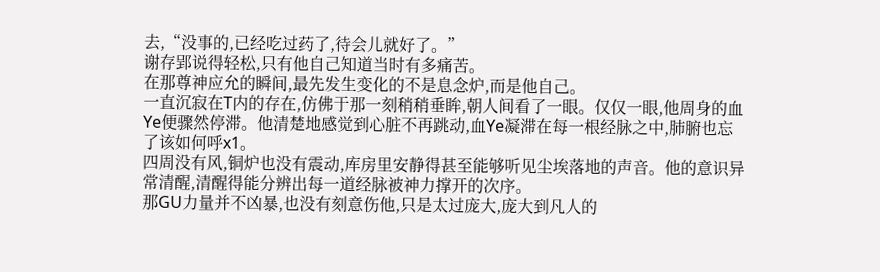去,“没事的,已经吃过药了,待会儿就好了。”
谢存郢说得轻松,只有他自己知道当时有多痛苦。
在那尊神应允的瞬间,最先发生变化的不是息念炉,而是他自己。
一直沉寂在T内的存在,仿佛于那一刻稍稍垂眸,朝人间看了一眼。仅仅一眼,他周身的血Ye便骤然停滞。他清楚地感觉到心脏不再跳动,血Ye凝滞在每一根经脉之中,肺腑也忘了该如何呼x1。
四周没有风,铜炉也没有震动,库房里安静得甚至能够听见尘埃落地的声音。他的意识异常清醒,清醒得能分辨出每一道经脉被神力撑开的次序。
那GU力量并不凶暴,也没有刻意伤他,只是太过庞大,庞大到凡人的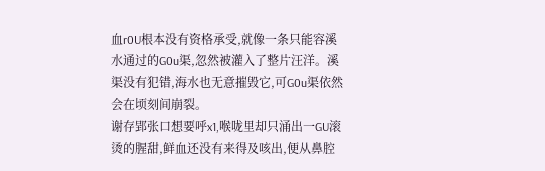血r0U根本没有资格承受,就像一条只能容溪水通过的G0u渠,忽然被灌入了整片汪洋。溪渠没有犯错,海水也无意摧毁它,可G0u渠依然会在顷刻间崩裂。
谢存郢张口想要呼x1,喉咙里却只涌出一GU滚烫的腥甜,鲜血还没有来得及咳出,便从鼻腔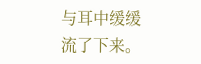与耳中缓缓流了下来。